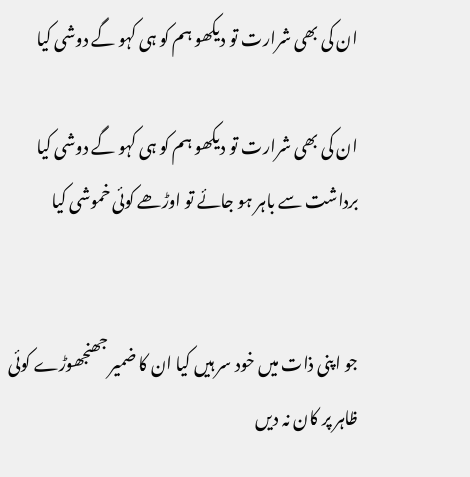ان کی بھی شرارت تو دیکھو ہم کو ہی کہو گے دوشی کیا

ان کی بھی شرارت تو دیکھو ہم کو ہی کہو گے دوشی کیا
برداشت سے باہر ہو جائے تو اوڑھے کوئی خموشی کیا


جو اپنی ذات میں خود سر ہیں کیا ان کا ضمیر جھنجھوڑے کوئی
ظاہر پر کان نہ دیں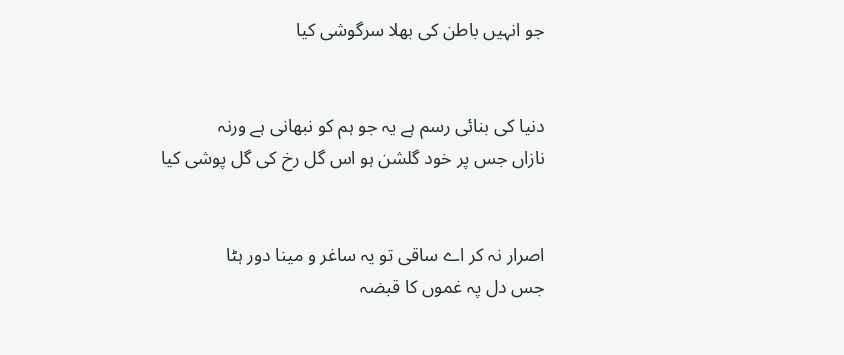جو انہیں باطن کی بھلا سرگوشی کیا


دنیا کی بنائی رسم ہے یہ جو ہم کو نبھانی ہے ورنہ
نازاں جس پر خود گلشن ہو اس گل رخ کی گل پوشی کیا


اصرار نہ کر اے ساقی تو یہ ساغر و مینا دور ہٹا
جس دل پہ غموں کا قبضہ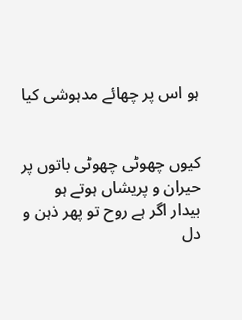ہو اس پر چھائے مدہوشی کیا


کیوں چھوٹی چھوٹی باتوں پر حیران و پریشاں ہوتے ہو
بیدار اگر ہے روح تو پھر ذہن و دل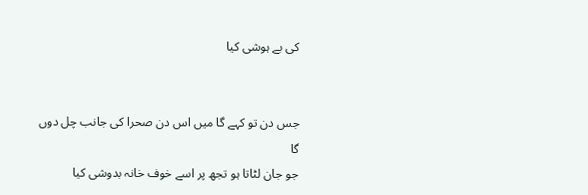کی بے ہوشی کیا


جس دن تو کہے گا میں اس دن صحرا کی جانب چل دوں گا
جو جان لٹاتا ہو تجھ پر اسے خوف خانہ بدوشی کیا